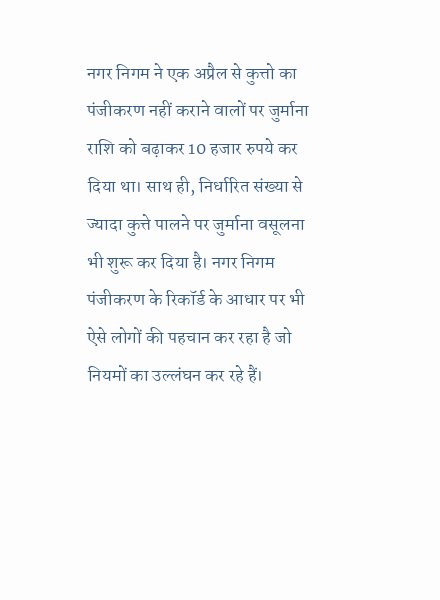नगर निगम ने एक अप्रैल से कुत्तो का पंजीकरण नहीं कराने वालों पर जुर्माना राशि को बढ़ाकर 10 हजार रुपये कर दिया था। साथ ही, निर्धारित संख्या से ज्यादा कुत्ते पालने पर जुर्माना वसूलना भी शुरू कर दिया है। नगर निगम पंजीकरण के रिकॉर्ड के आधार पर भी ऐसे लोगों की पहचान कर रहा है जो नियमों का उल्लंघन कर रहे हैं।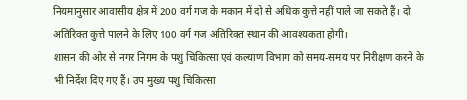नियमानुसार आवासीय क्षेत्र में 200 वर्ग गज के मकान में दो से अधिक कुत्ते नहीं पाले जा सकते हैं। दो अतिरिक्त कुत्ते पालने के लिए 100 वर्ग गज अतिरिक्त स्थान की आवश्यकता होगी।
शासन की ओर से नगर निगम के पशु चिकित्सा एवं कल्याण विभाग को समय-समय पर निरीक्षण करने के भी निर्देश दिए गए हैं। उप मुख्य पशु चिकित्सा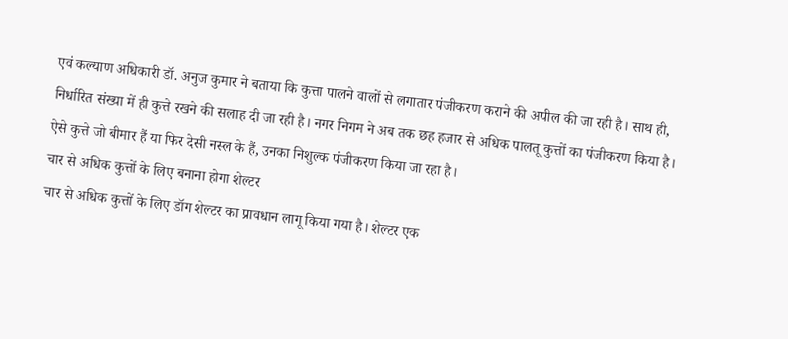एवं कल्याण अधिकारी डॉ. अनुज कुमार ने बताया कि कुत्ता पालने वालों से लगातार पंजीकरण कराने की अपील की जा रही है। साथ ही, निर्धारित संख्या में ही कुत्ते रखने की सलाह दी जा रही है। नगर निगम ने अब तक छह हजार से अधिक पालतू कुत्तों का पंजीकरण किया है। ऐसे कुत्ते जो बीमार हैं या फिर देसी नस्ल के हैं, उनका निशुल्क पंजीकरण किया जा रहा है।
चार से अधिक कुत्तों के लिए बनाना होगा शेल्टर
चार से अधिक कुत्तों के लिए डॉग शेल्टर का प्रावधान लागू किया गया है। शेल्टर एक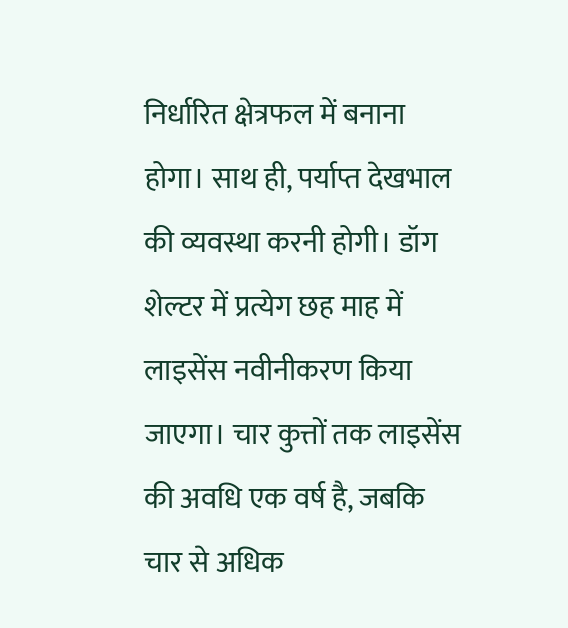निर्धारित क्षेत्रफल में बनाना होगा। साथ ही, पर्याप्त देखभाल की व्यवस्था करनी होगी। डॉग शेल्टर में प्रत्येग छह माह में लाइसेंस नवीनीकरण किया जाएगा। चार कुत्तों तक लाइसेंस की अवधि एक वर्ष है, जबकि चार से अधिक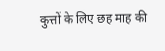कुत्तों के लिए छह माह की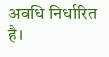अवधि निर्धारित है।